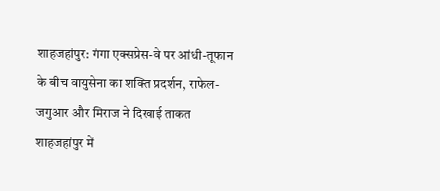शाहजहांपुर: गंगा एक्सप्रेस-वे पर आंधी-तूफान के बीच वायुसेना का शक्ति प्रदर्शन, राफेल-जगुआर और मिराज ने दिखाई ताकत
शाहजहांपुर में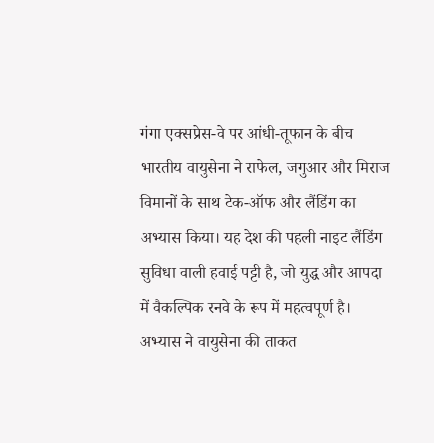गंगा एक्सप्रेस-वे पर आंधी-तूफान के बीच भारतीय वायुसेना ने राफेल, जगुआर और मिराज विमानों के साथ टेक-ऑफ और लैंडिंग का अभ्यास किया। यह देश की पहली नाइट लैंडिंग सुविधा वाली हवाई पट्टी है, जो युद्ध और आपदा में वैकल्पिक रनवे के रूप में महत्वपूर्ण है। अभ्यास ने वायुसेना की ताकत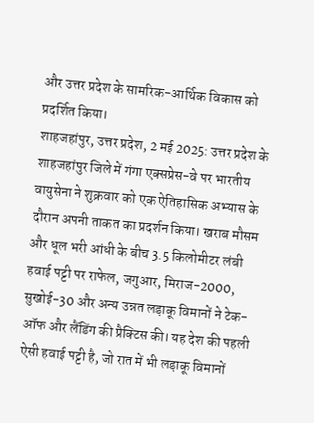और उत्तर प्रदेश के सामरिक-आर्थिक विकास को प्रदर्शित किया।
शाहजहांपुर, उत्तर प्रदेश, 2 मई 2025: उत्तर प्रदेश के शाहजहांपुर जिले में गंगा एक्सप्रेस-वे पर भारतीय वायुसेना ने शुक्रवार को एक ऐतिहासिक अभ्यास के दौरान अपनी ताकत का प्रदर्शन किया। खराब मौसम और धूल भरी आंधी के बीच 3.5 किलोमीटर लंबी हवाई पट्टी पर राफेल, जगुआर, मिराज-2000, सुखोई-30 और अन्य उन्नत लड़ाकू विमानों ने टेक-ऑफ और लैंडिंग की प्रैक्टिस की। यह देश की पहली ऐसी हवाई पट्टी है, जो रात में भी लड़ाकू विमानों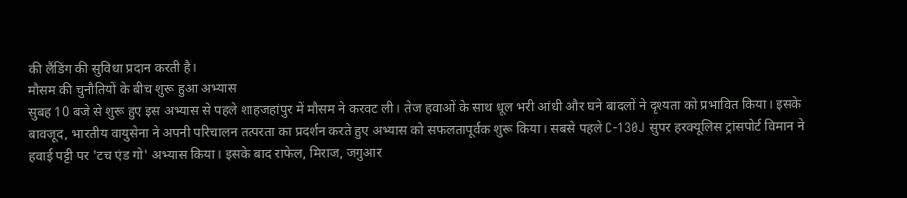की लैंडिंग की सुविधा प्रदान करती है।
मौसम की चुनौतियों के बीच शुरू हुआ अभ्यास
सुबह 10 बजे से शुरू हुए इस अभ्यास से पहले शाहजहांपुर में मौसम ने करवट ली। तेज हवाओं के साथ धूल भरी आंधी और घने बादलों ने दृश्यता को प्रभावित किया। इसके बावजूद, भारतीय वायुसेना ने अपनी परिचालन तत्परता का प्रदर्शन करते हुए अभ्यास को सफलतापूर्वक शुरू किया। सबसे पहले C-130J सुपर हरक्यूलिस ट्रांसपोर्ट विमान ने हवाई पट्टी पर 'टच एंड गो' अभ्यास किया। इसके बाद राफेल, मिराज, जगुआर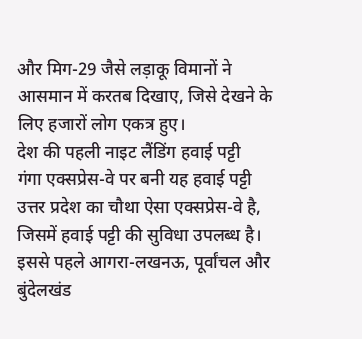और मिग-29 जैसे लड़ाकू विमानों ने आसमान में करतब दिखाए, जिसे देखने के लिए हजारों लोग एकत्र हुए।
देश की पहली नाइट लैंडिंग हवाई पट्टी
गंगा एक्सप्रेस-वे पर बनी यह हवाई पट्टी उत्तर प्रदेश का चौथा ऐसा एक्सप्रेस-वे है, जिसमें हवाई पट्टी की सुविधा उपलब्ध है। इससे पहले आगरा-लखनऊ, पूर्वांचल और बुंदेलखंड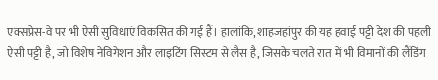एक्सप्रेस-वे पर भी ऐसी सुविधाएं विकसित की गई हैं। हालांकि, शाहजहांपुर की यह हवाई पट्टी देश की पहली ऐसी पट्टी है, जो विशेष नेविगेशन और लाइटिंग सिस्टम से लैस है, जिसके चलते रात में भी विमानों की लैंडिंग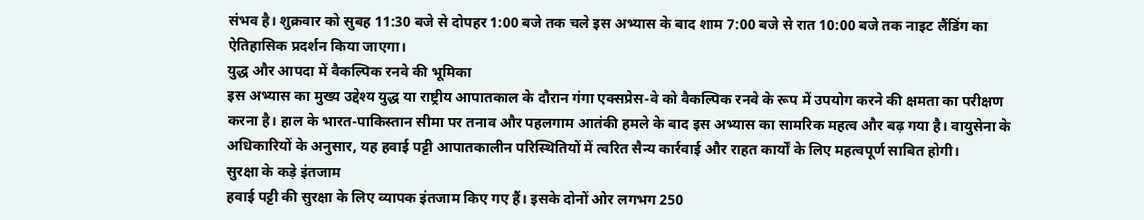संभव है। शुक्रवार को सुबह 11:30 बजे से दोपहर 1:00 बजे तक चले इस अभ्यास के बाद शाम 7:00 बजे से रात 10:00 बजे तक नाइट लैंडिंग का ऐतिहासिक प्रदर्शन किया जाएगा।
युद्ध और आपदा में वैकल्पिक रनवे की भूमिका
इस अभ्यास का मुख्य उद्देश्य युद्ध या राष्ट्रीय आपातकाल के दौरान गंगा एक्सप्रेस-वे को वैकल्पिक रनवे के रूप में उपयोग करने की क्षमता का परीक्षण करना है। हाल के भारत-पाकिस्तान सीमा पर तनाव और पहलगाम आतंकी हमले के बाद इस अभ्यास का सामरिक महत्व और बढ़ गया है। वायुसेना के अधिकारियों के अनुसार, यह हवाई पट्टी आपातकालीन परिस्थितियों में त्वरित सैन्य कार्रवाई और राहत कार्यों के लिए महत्वपूर्ण साबित होगी।
सुरक्षा के कड़े इंतजाम
हवाई पट्टी की सुरक्षा के लिए व्यापक इंतजाम किए गए हैं। इसके दोनों ओर लगभग 250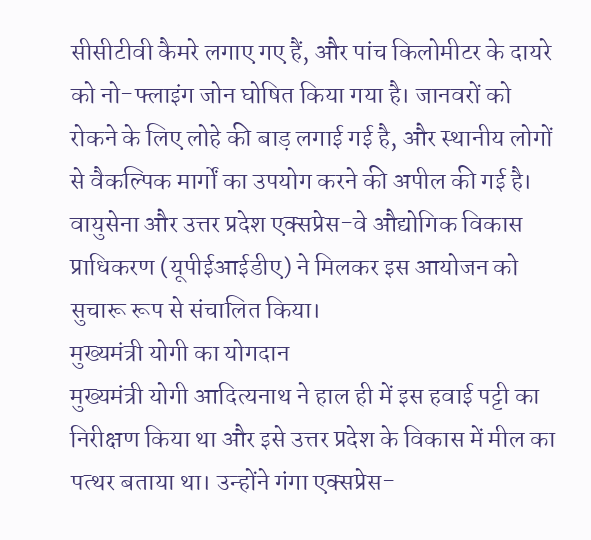सीसीटीवी कैमरे लगाए गए हैं, और पांच किलोमीटर के दायरे को नो-फ्लाइंग जोन घोषित किया गया है। जानवरों को रोकने के लिए लोहे की बाड़ लगाई गई है, और स्थानीय लोगों से वैकल्पिक मार्गों का उपयोग करने की अपील की गई है। वायुसेना और उत्तर प्रदेश एक्सप्रेस-वे औद्योगिक विकास प्राधिकरण (यूपीईआईडीए) ने मिलकर इस आयोजन को सुचारू रूप से संचालित किया।
मुख्यमंत्री योगी का योगदान
मुख्यमंत्री योगी आदित्यनाथ ने हाल ही में इस हवाई पट्टी का निरीक्षण किया था और इसे उत्तर प्रदेश के विकास में मील का पत्थर बताया था। उन्होंने गंगा एक्सप्रेस-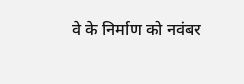वे के निर्माण को नवंबर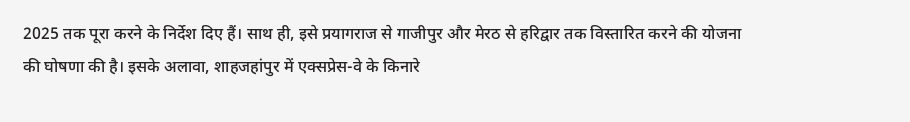2025 तक पूरा करने के निर्देश दिए हैं। साथ ही, इसे प्रयागराज से गाजीपुर और मेरठ से हरिद्वार तक विस्तारित करने की योजना की घोषणा की है। इसके अलावा, शाहजहांपुर में एक्सप्रेस-वे के किनारे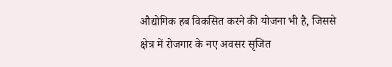औद्योगिक हब विकसित करने की योजना भी है, जिससे क्षेत्र में रोजगार के नए अवसर सृजित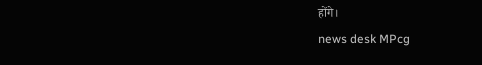होंगे।
news desk MPcg